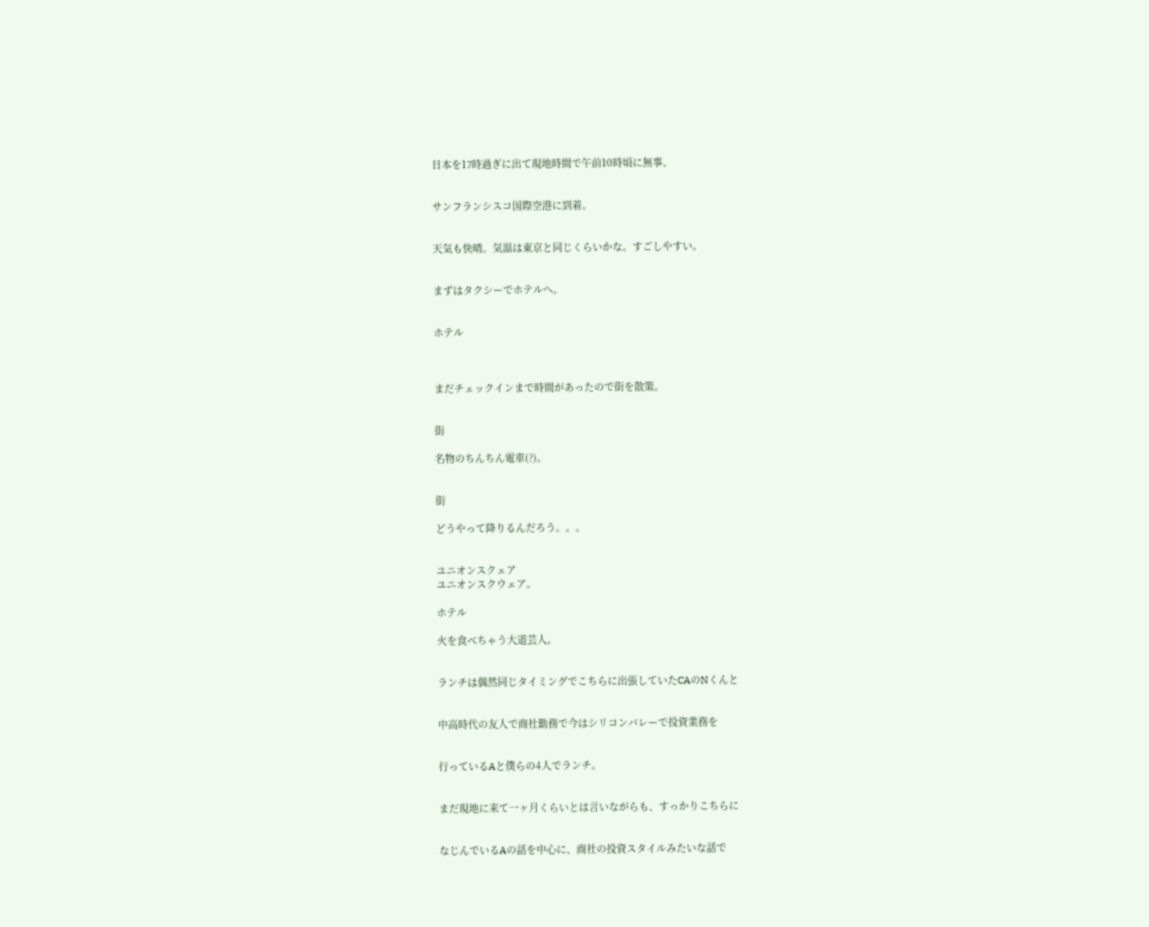日本を17時過ぎに出て現地時間で午前10時頃に無事、


サンフランシスコ国際空港に到着。


天気も快晴。気温は東京と同じくらいかな。すごしやすい。


まずはタクシーでホテルへ。


ホテル



まだチェックインまで時間があったので街を散策。


街

名物のちんちん電車(?)。


街

どうやって降りるんだろう。。。


ユニオンスクェア
ユニオンスクウェア。

ホテル

火を食べちゃう大道芸人。


ランチは偶然同じタイミングでこちらに出張していたCAのNくんと


中高時代の友人で商社勤務で今はシリコンバレーで投資業務を


行っているAと僕らの4人でランチ。


まだ現地に来て一ヶ月くらいとは言いながらも、すっかりこちらに


なじんでいるAの話を中心に、商社の投資スタイルみたいな話で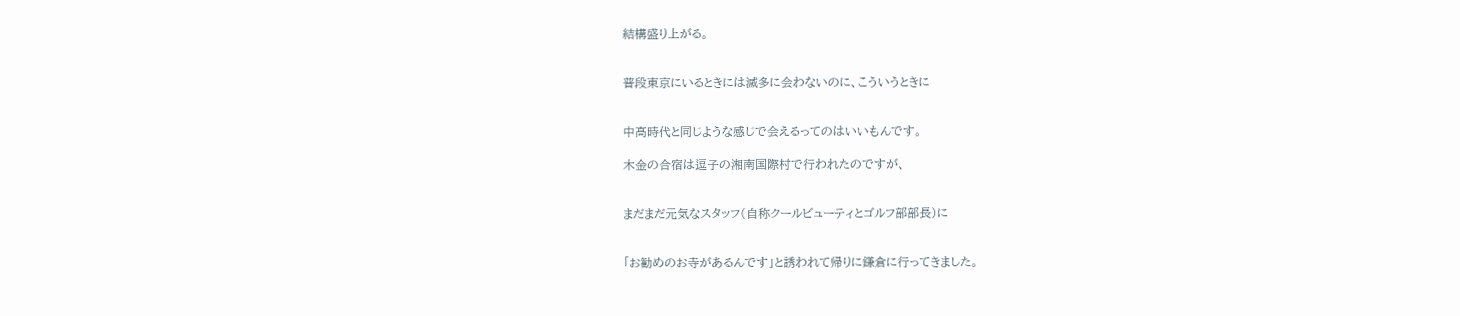結構盛り上がる。


普段東京にいるときには滅多に会わないのに、こういうときに


中高時代と同じような感じで会えるってのはいいもんです。

木金の合宿は逗子の湘南国際村で行われたのですが、


まだまだ元気なスタッフ(自称クールビューティとゴルフ部部長)に


「お勧めのお寺があるんです」と誘われて帰りに鎌倉に行ってきました。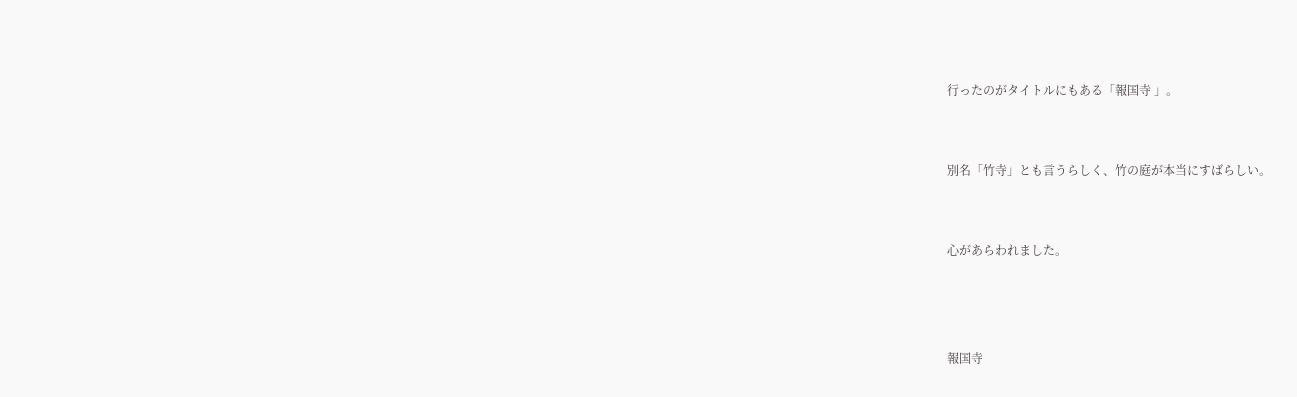行ったのがタイトルにもある「報国寺 」。


別名「竹寺」とも言うらしく、竹の庭が本当にすばらしい。


心があらわれました。



報国寺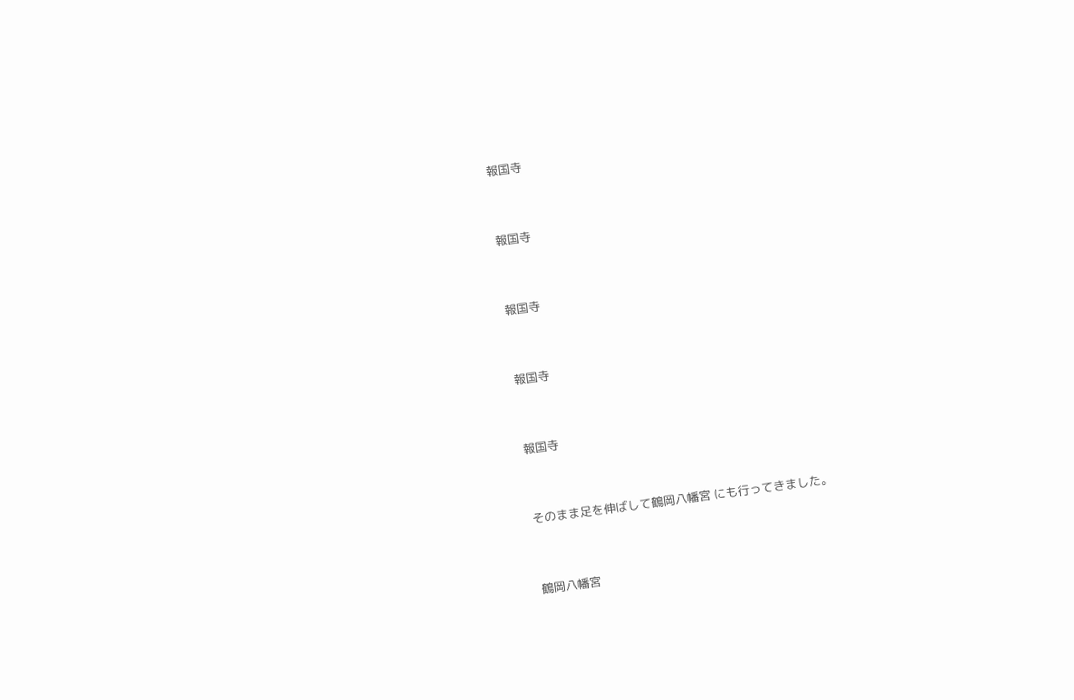報国寺


報国寺


報国寺


報国寺


報国寺


そのまま足を伸ばして鶴岡八幡宮 にも行ってきました。


鶴岡八幡宮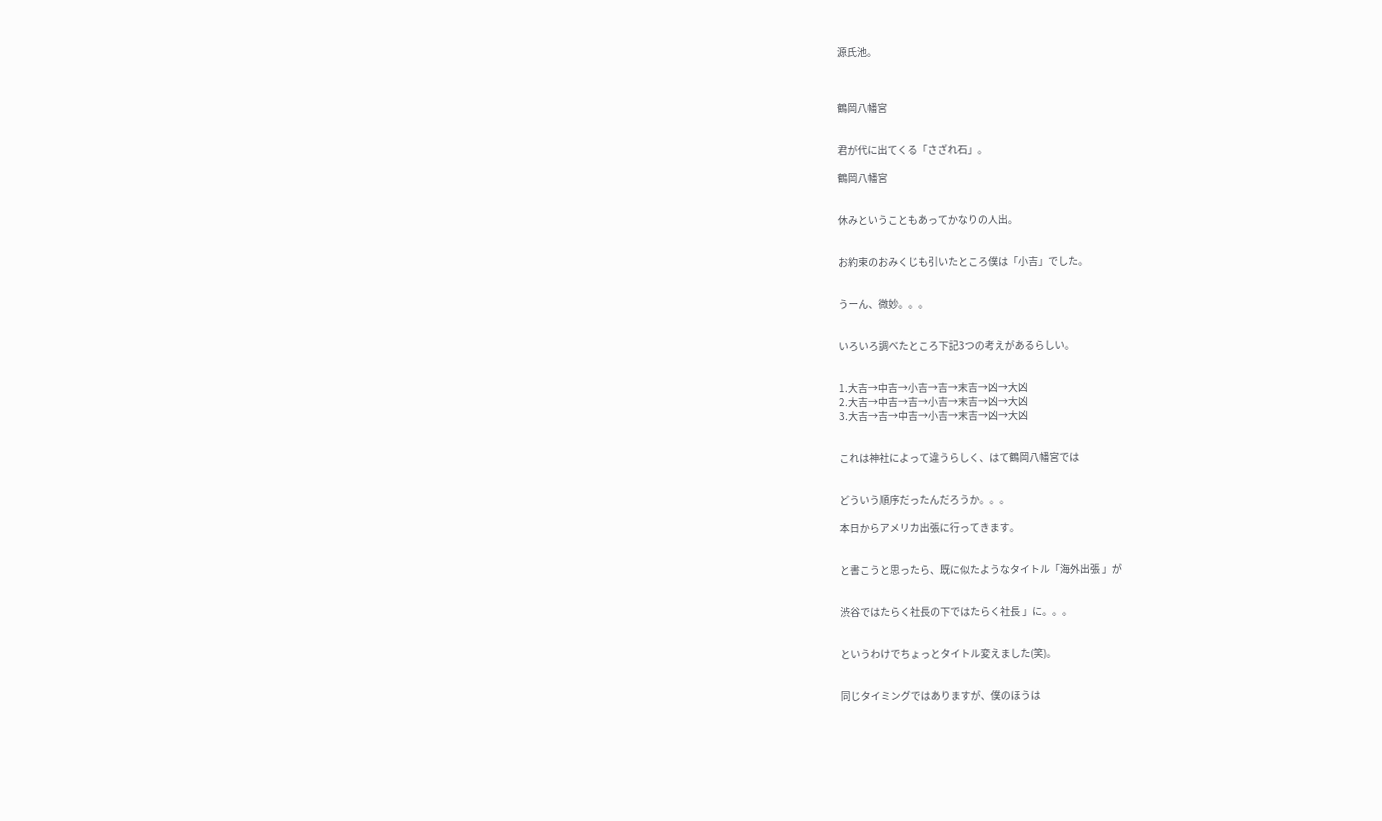源氏池。



鶴岡八幡宮


君が代に出てくる「さざれ石」。

鶴岡八幡宮


休みということもあってかなりの人出。


お約束のおみくじも引いたところ僕は「小吉」でした。


うーん、微妙。。。


いろいろ調べたところ下記3つの考えがあるらしい。


1.大吉→中吉→小吉→吉→末吉→凶→大凶
2.大吉→中吉→吉→小吉→末吉→凶→大凶
3.大吉→吉→中吉→小吉→末吉→凶→大凶


これは神社によって違うらしく、はて鶴岡八幡宮では


どういう順序だったんだろうか。。。

本日からアメリカ出張に行ってきます。


と書こうと思ったら、既に似たようなタイトル「海外出張 」が


渋谷ではたらく社長の下ではたらく社長 」に。。。


というわけでちょっとタイトル変えました(笑)。


同じタイミングではありますが、僕のほうは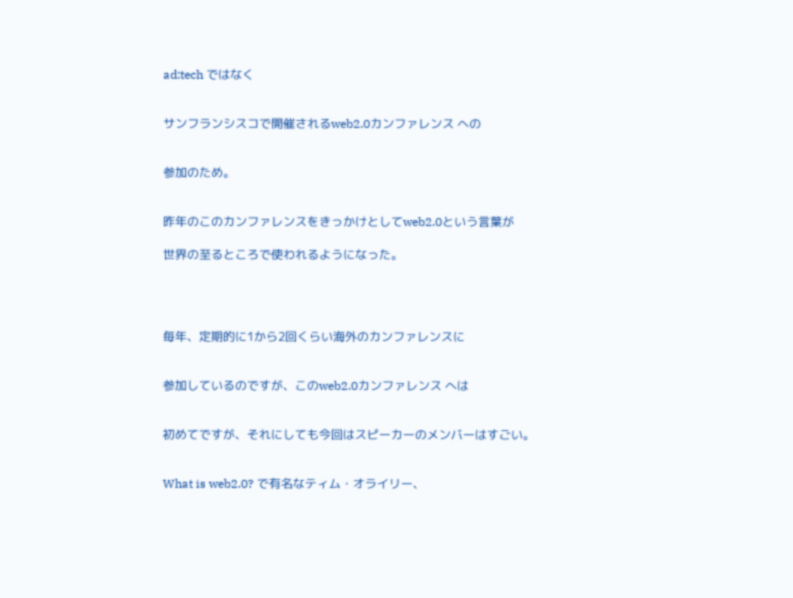ad:tech ではなく


サンフランシスコで開催されるweb2.0カンファレンス への


参加のため。


昨年のこのカンファレンスをきっかけとしてweb2.0という言葉が

世界の至るところで使われるようになった。




毎年、定期的に1から2回くらい海外のカンファレンスに


参加しているのですが、このweb2.0カンファレンス へは


初めてですが、それにしても今回はスピーカーのメンバーはすごい。


What is web2.0? で有名なティム・オライリー、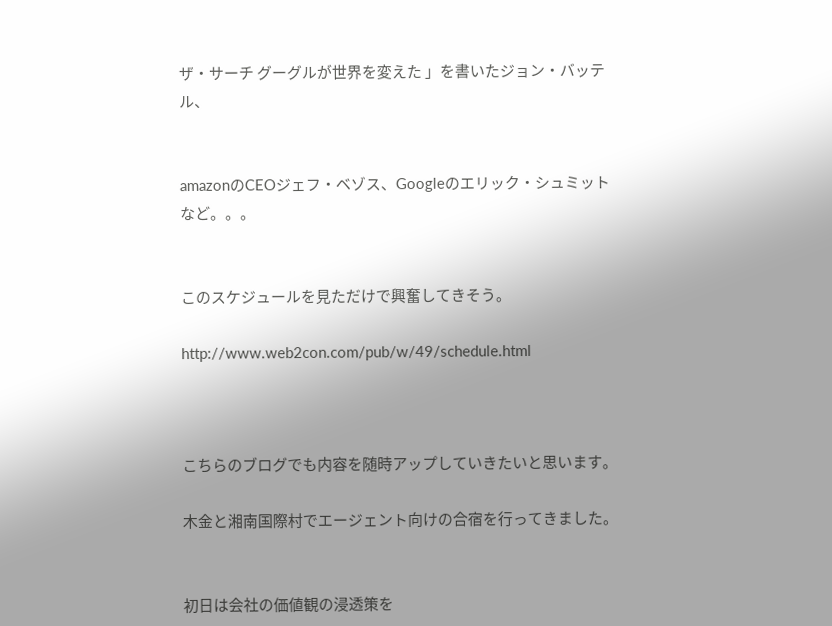ザ・サーチ グーグルが世界を変えた 」を書いたジョン・バッテル、


amazonのCEOジェフ・ベゾス、Googleのエリック・シュミットなど。。。


このスケジュールを見ただけで興奮してきそう。

http://www.web2con.com/pub/w/49/schedule.html



こちらのブログでも内容を随時アップしていきたいと思います。

木金と湘南国際村でエージェント向けの合宿を行ってきました。


初日は会社の価値観の浸透策を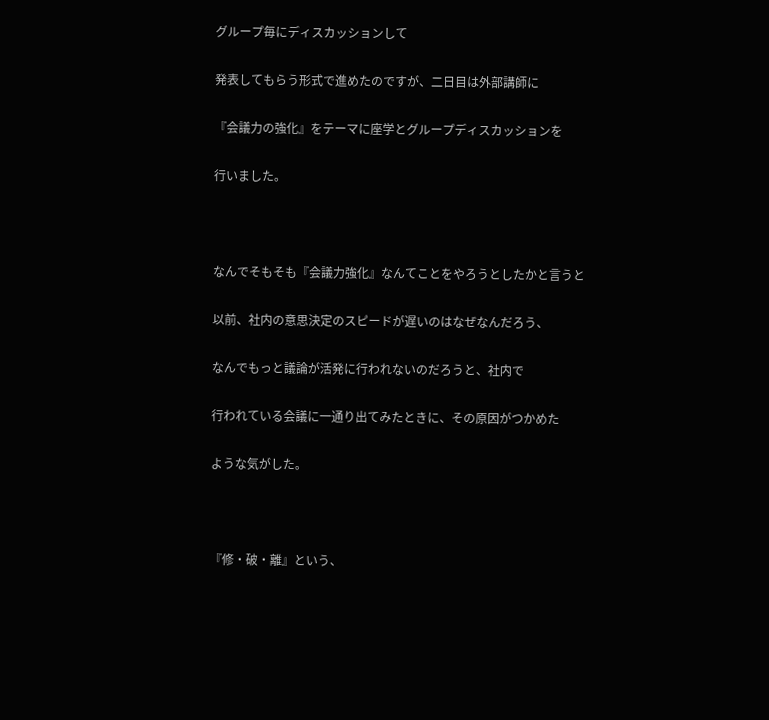グループ毎にディスカッションして


発表してもらう形式で進めたのですが、二日目は外部講師に


『会議力の強化』をテーマに座学とグループディスカッションを


行いました。





なんでそもそも『会議力強化』なんてことをやろうとしたかと言うと


以前、社内の意思決定のスピードが遅いのはなぜなんだろう、


なんでもっと議論が活発に行われないのだろうと、社内で


行われている会議に一通り出てみたときに、その原因がつかめた


ような気がした。





『修・破・離』という、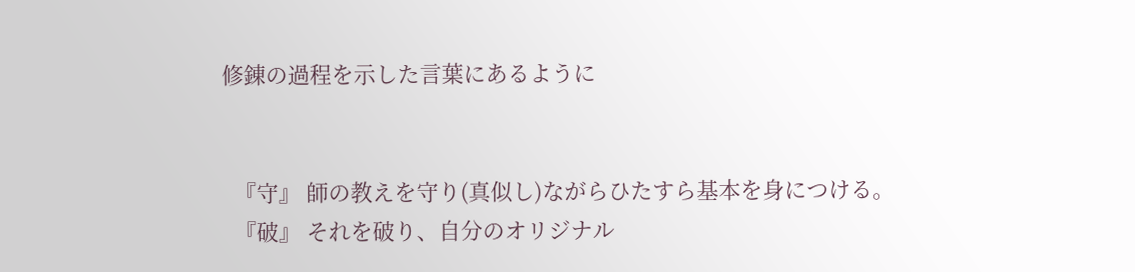修錬の過程を示した言葉にあるように


  『守』 師の教えを守り(真似し)ながらひたすら基本を身につける。
  『破』 それを破り、自分のオリジナル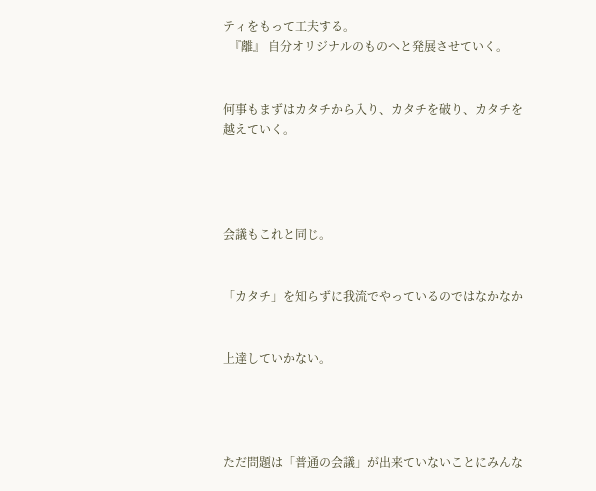ティをもって工夫する。
  『離』 自分オリジナルのものへと発展させていく。


何事もまずはカタチから入り、カタチを破り、カタチを越えていく。




会議もこれと同じ。


「カタチ」を知らずに我流でやっているのではなかなか


上達していかない。




ただ問題は「普通の会議」が出来ていないことにみんな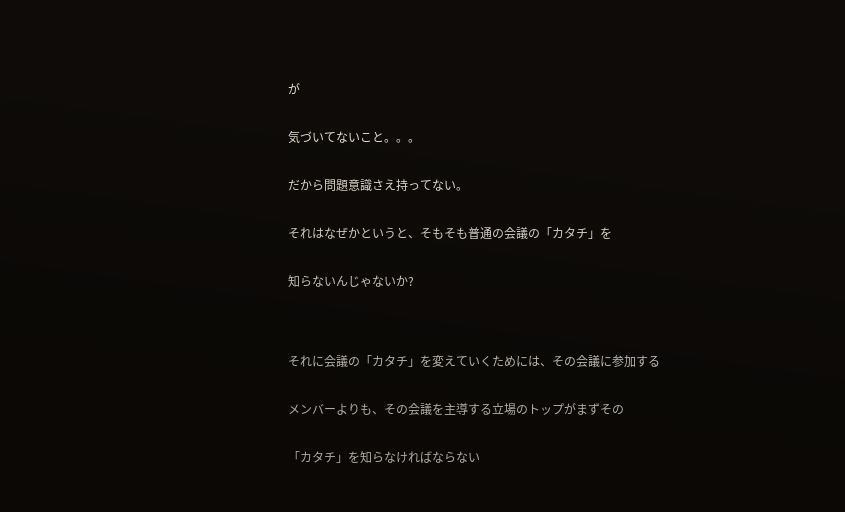が


気づいてないこと。。。


だから問題意識さえ持ってない。


それはなぜかというと、そもそも普通の会議の「カタチ」を


知らないんじゃないか?




それに会議の「カタチ」を変えていくためには、その会議に参加する


メンバーよりも、その会議を主導する立場のトップがまずその


「カタチ」を知らなければならない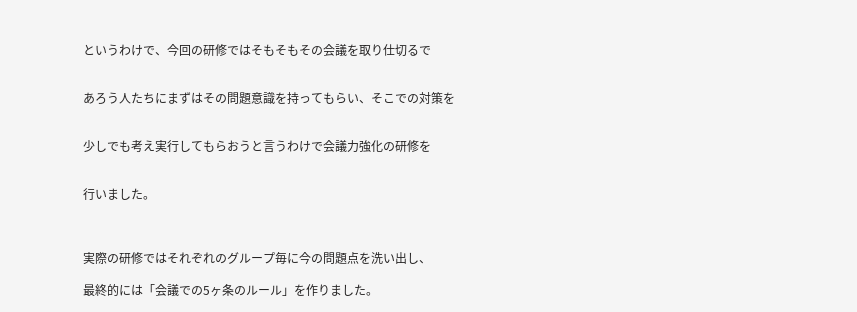というわけで、今回の研修ではそもそもその会議を取り仕切るで


あろう人たちにまずはその問題意識を持ってもらい、そこでの対策を


少しでも考え実行してもらおうと言うわけで会議力強化の研修を


行いました。



実際の研修ではそれぞれのグループ毎に今の問題点を洗い出し、

最終的には「会議での5ヶ条のルール」を作りました。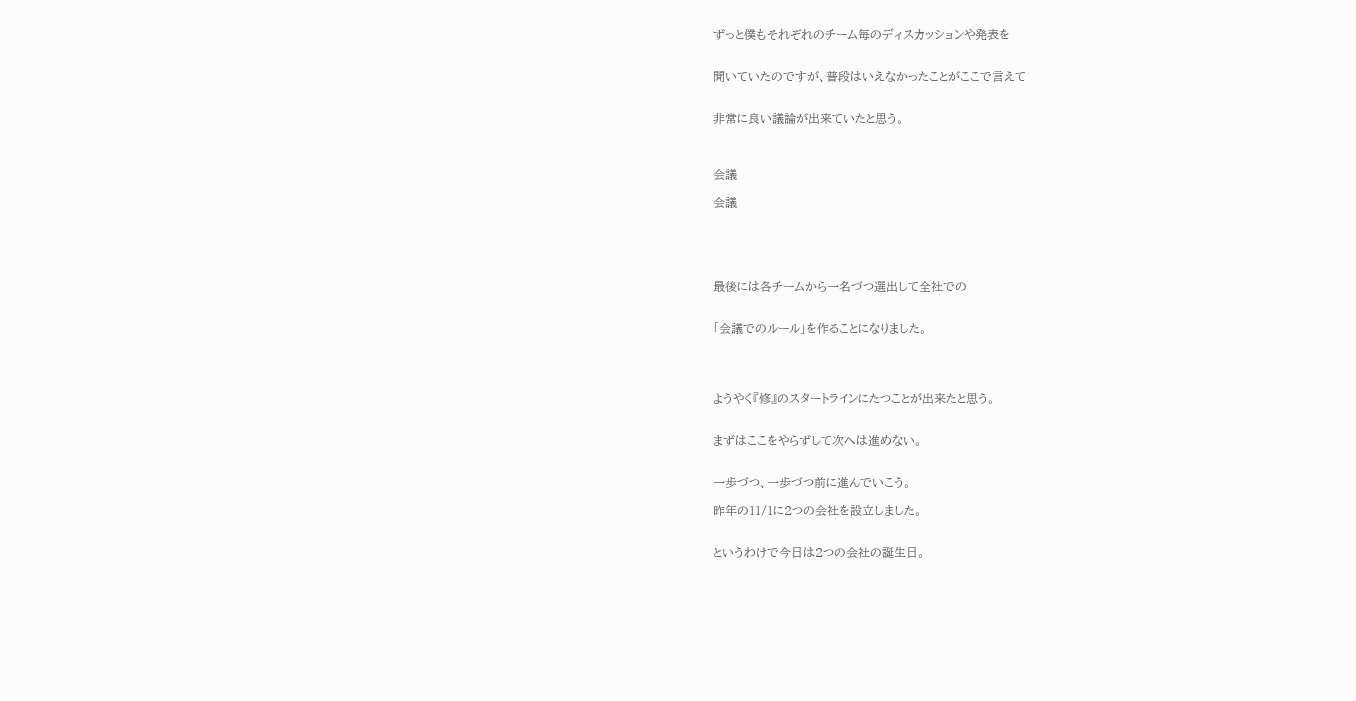ずっと僕もそれぞれのチーム毎のディスカッションや発表を


聞いていたのですが、普段はいえなかったことがここで言えて


非常に良い議論が出来ていたと思う。



会議

会議





最後には各チームから一名づつ選出して全社での


「会議でのルール」を作ることになりました。




ようやく『修』のスタートラインにたつことが出来たと思う。


まずはここをやらずして次へは進めない。


一歩づつ、一歩づつ前に進んでいこう。

昨年の11/1に2つの会社を設立しました。


というわけで今日は2つの会社の誕生日。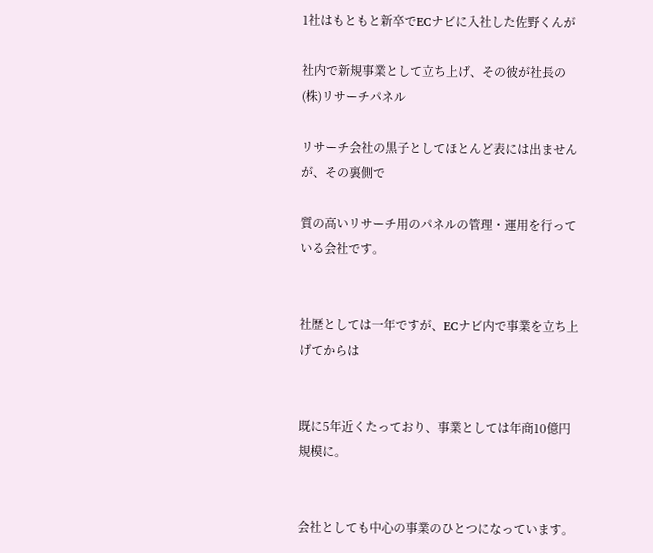1社はもともと新卒でECナビに入社した佐野くんが

社内で新規事業として立ち上げ、その彼が社長の(株)リサーチパネル

リサーチ会社の黒子としてほとんど表には出ませんが、その裏側で

質の高いリサーチ用のパネルの管理・運用を行っている会社です。


社歴としては一年ですが、ECナビ内で事業を立ち上げてからは


既に5年近くたっており、事業としては年商10億円規模に。


会社としても中心の事業のひとつになっています。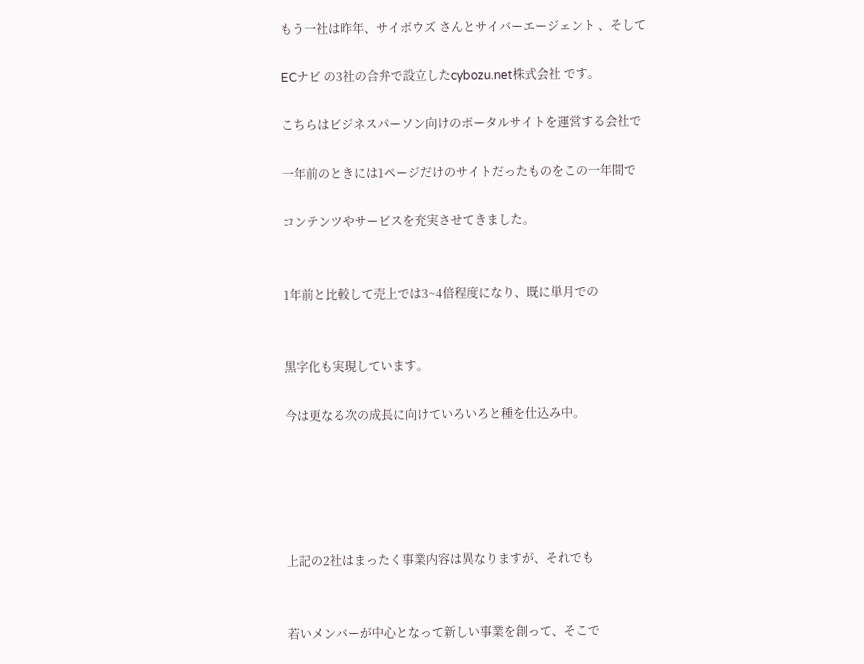もう一社は昨年、サイボウズ さんとサイバーエージェント 、そして

ECナビ の3社の合弁で設立したcybozu.net株式会社 です。

こちらはビジネスパーソン向けのポータルサイトを運営する会社で

一年前のときには1ページだけのサイトだったものをこの一年間で

コンテンツやサービスを充実させてきました。


1年前と比較して売上では3~4倍程度になり、既に単月での


黒字化も実現しています。

今は更なる次の成長に向けていろいろと種を仕込み中。





上記の2社はまったく事業内容は異なりますが、それでも


若いメンバーが中心となって新しい事業を創って、そこで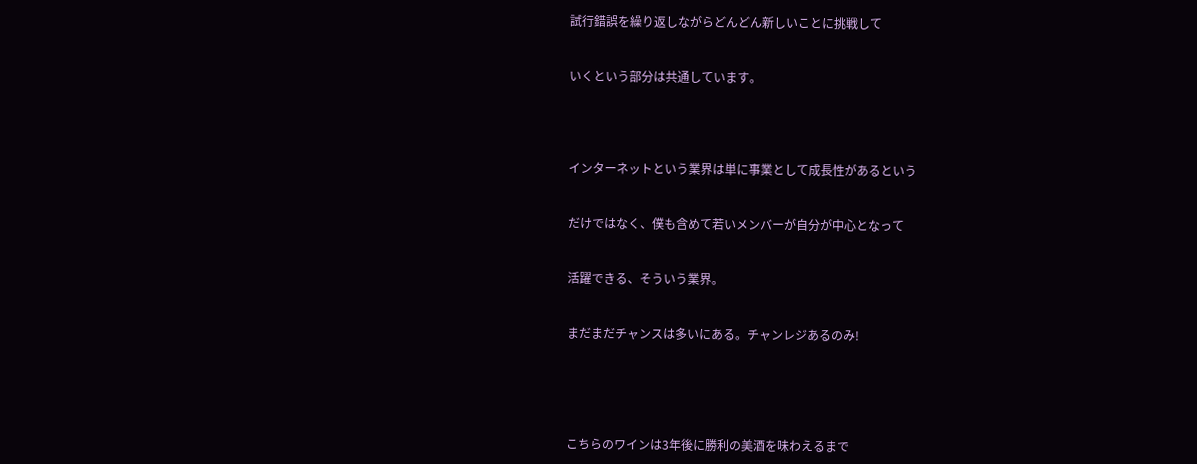試行錯誤を繰り返しながらどんどん新しいことに挑戦して


いくという部分は共通しています。




インターネットという業界は単に事業として成長性があるという


だけではなく、僕も含めて若いメンバーが自分が中心となって


活躍できる、そういう業界。


まだまだチャンスは多いにある。チャンレジあるのみ!





こちらのワインは3年後に勝利の美酒を味わえるまで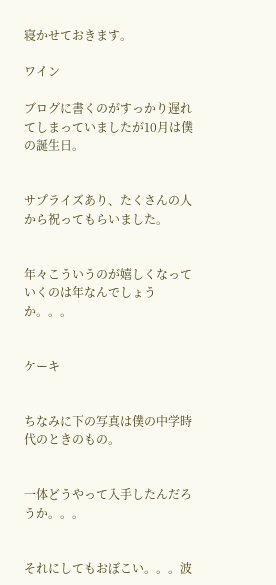寝かせておきます。

ワイン

ブログに書くのがすっかり遅れてしまっていましたが10月は僕の誕生日。


サプライズあり、たくさんの人から祝ってもらいました。


年々こういうのが嬉しくなっていくのは年なんでしょうか。。。


ケーキ


ちなみに下の写真は僕の中学時代のときのもの。


一体どうやって入手したんだろうか。。。


それにしてもおぼこい。。。波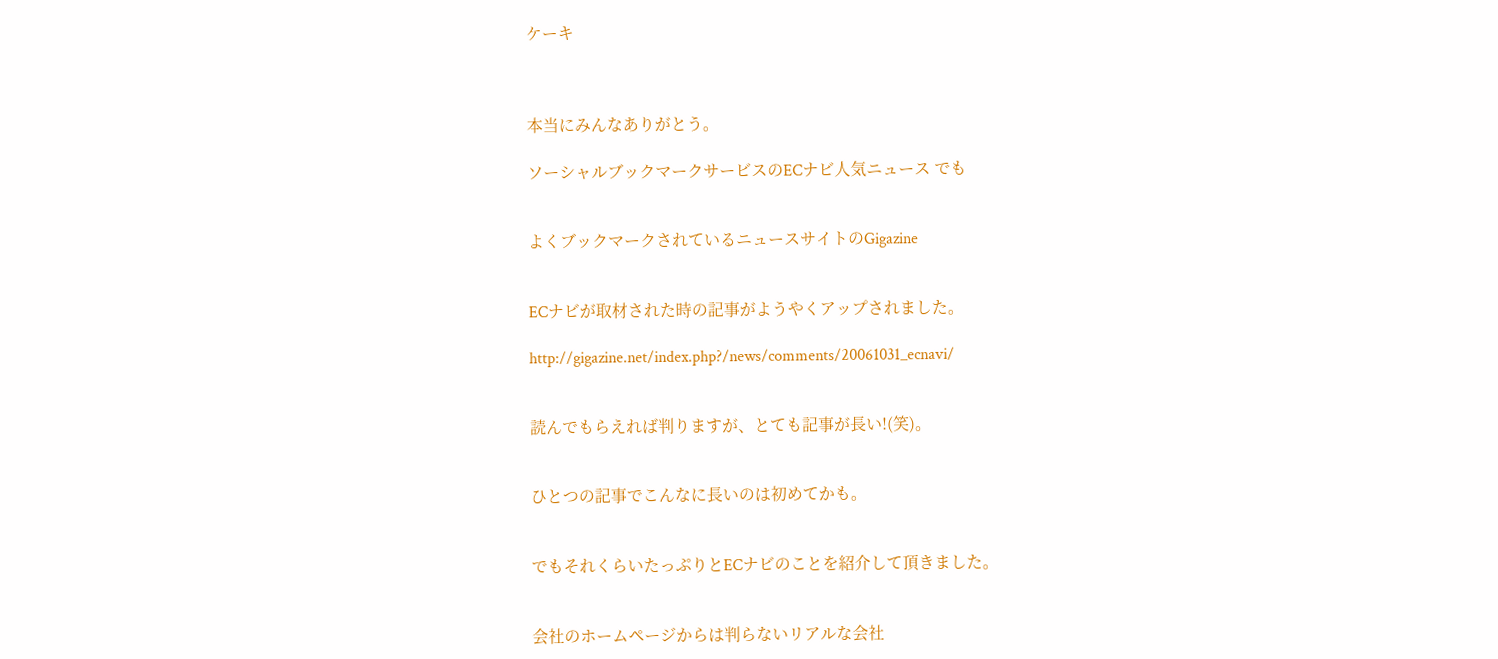ケーキ



本当にみんなありがとう。

ソーシャルブックマークサービスのECナビ人気ニュース でも


よくブックマークされているニュースサイトのGigazine


ECナビが取材された時の記事がようやくアップされました。

http://gigazine.net/index.php?/news/comments/20061031_ecnavi/


読んでもらえれば判りますが、とても記事が長い!(笑)。


ひとつの記事でこんなに長いのは初めてかも。


でもそれくらいたっぷりとECナビのことを紹介して頂きました。


会社のホームページからは判らないリアルな会社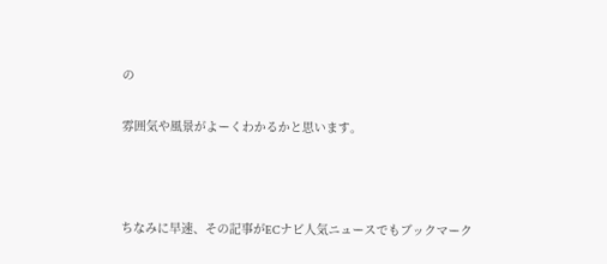の

雰囲気や風景がよーくわかるかと思います。



ちなみに早速、その記事がECナビ人気ニュースでもブックマーク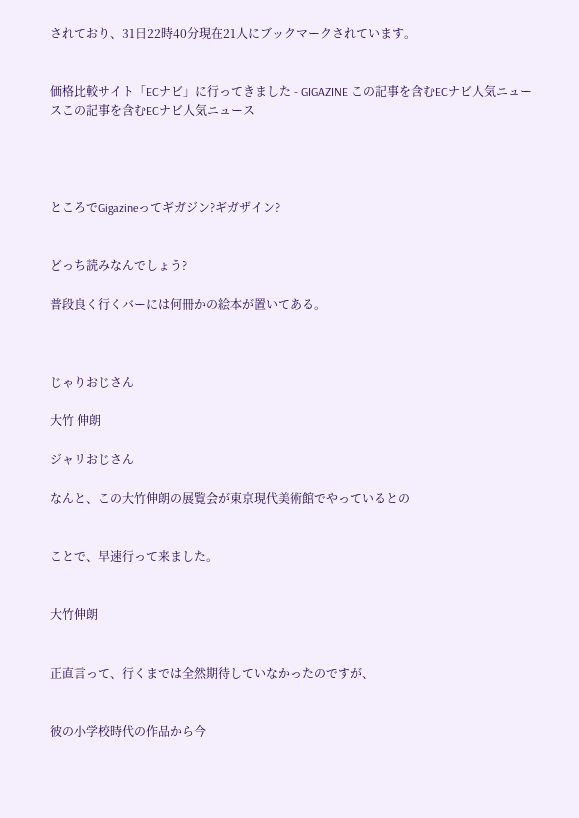されており、31日22時40分現在21人にブックマークされています。


価格比較サイト「ECナビ」に行ってきました - GIGAZINE この記事を含むECナビ人気ニュースこの記事を含むECナビ人気ニュース




ところでGigazineってギガジン?ギガザイン?


どっち読みなんでしょう?

普段良く行くバーには何冊かの絵本が置いてある。



じゃりおじさん

大竹 伸朗

ジャリおじさん

なんと、この大竹伸朗の展覧会が東京現代美術館でやっているとの


ことで、早速行って来ました。


大竹伸朗


正直言って、行くまでは全然期待していなかったのですが、


彼の小学校時代の作品から今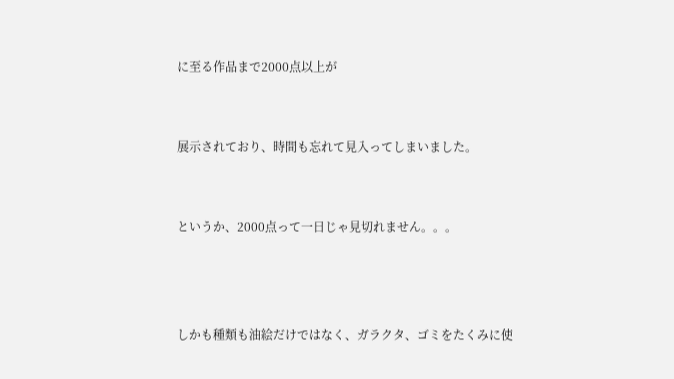に至る作品まで2000点以上が


展示されており、時間も忘れて見入ってしまいました。


というか、2000点って一日じゃ見切れません。。。



しかも種類も油絵だけではなく、ガラクタ、ゴミをたくみに使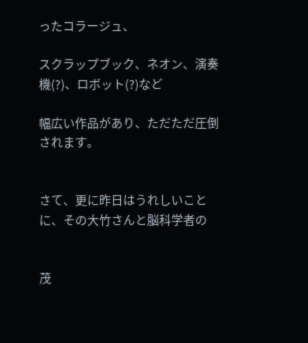ったコラージュ、

スクラップブック、ネオン、演奏機(?)、ロボット(?)など

幅広い作品があり、ただただ圧倒されます。


さて、更に昨日はうれしいことに、その大竹さんと脳科学者の


茂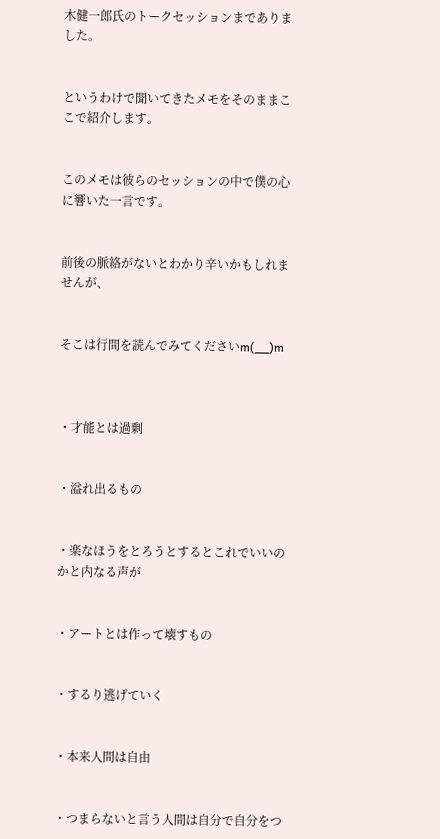木健一郎氏のトークセッションまでありました。


というわけで聞いてきたメモをそのままここで紹介します。


このメモは彼らのセッションの中で僕の心に響いた一言です。


前後の脈絡がないとわかり辛いかもしれませんが、


そこは行間を読んでみてくださいm(__)m



・才能とは過剰


・溢れ出るもの


・楽なほうをとろうとするとこれでいいのかと内なる声が


・アートとは作って壊すもの


・するり逃げていく


・本来人間は自由


・つまらないと言う人間は自分で自分をつ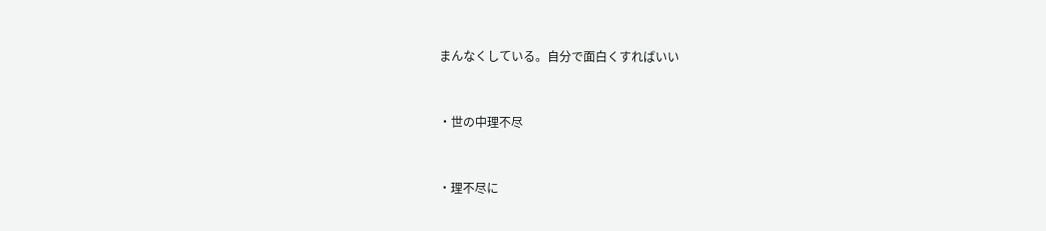まんなくしている。自分で面白くすればいい


・世の中理不尽


・理不尽に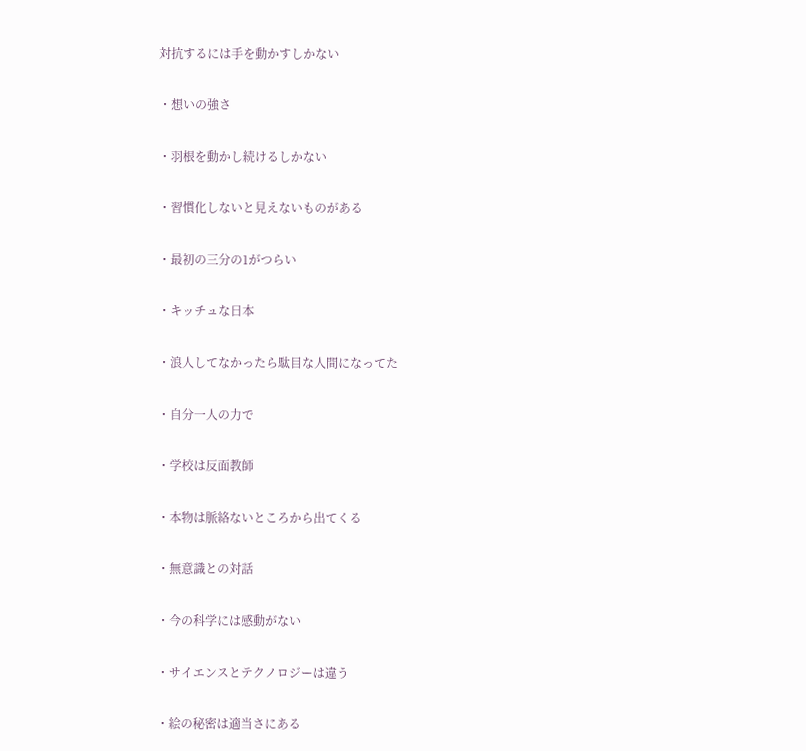対抗するには手を動かすしかない


・想いの強さ


・羽根を動かし続けるしかない


・習慣化しないと見えないものがある


・最初の三分の1がつらい


・キッチュな日本


・浪人してなかったら駄目な人間になってた


・自分一人の力で


・学校は反面教師


・本物は脈絡ないところから出てくる


・無意識との対話


・今の科学には感動がない


・サイエンスとテクノロジーは違う


・絵の秘密は適当さにある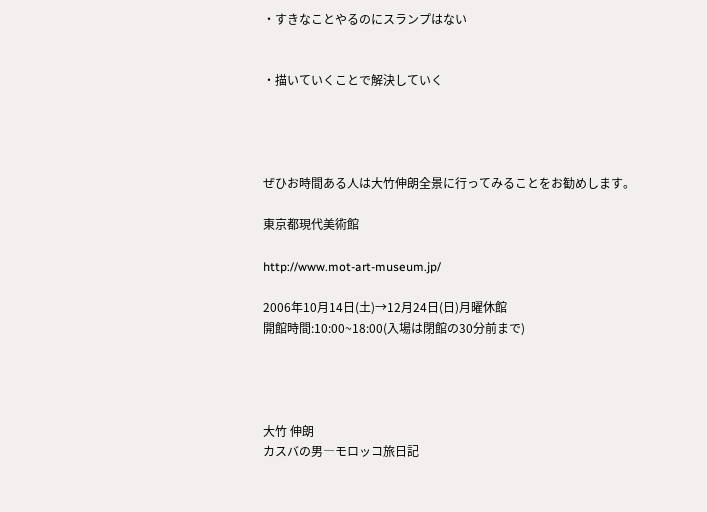・すきなことやるのにスランプはない


・描いていくことで解決していく




ぜひお時間ある人は大竹伸朗全景に行ってみることをお勧めします。

東京都現代美術館

http://www.mot-art-museum.jp/

2006年10月14日(土)→12月24日(日)月曜休館
開館時間:10:00~18:00(入場は閉館の30分前まで)




大竹 伸朗
カスバの男―モロッコ旅日記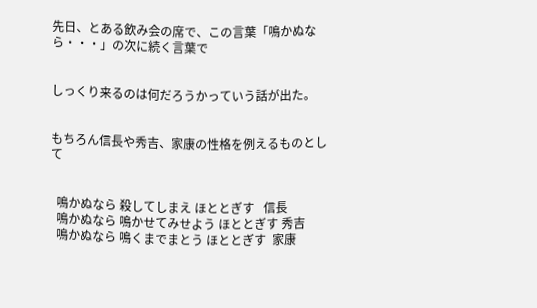先日、とある飲み会の席で、この言葉「鳴かぬなら・・・」の次に続く言葉で


しっくり来るのは何だろうかっていう話が出た。


もちろん信長や秀吉、家康の性格を例えるものとして


  鳴かぬなら 殺してしまえ ほととぎす   信長
  鳴かぬなら 鳴かせてみせよう ほととぎす 秀吉
  鳴かぬなら 鳴くまでまとう ほととぎす  家康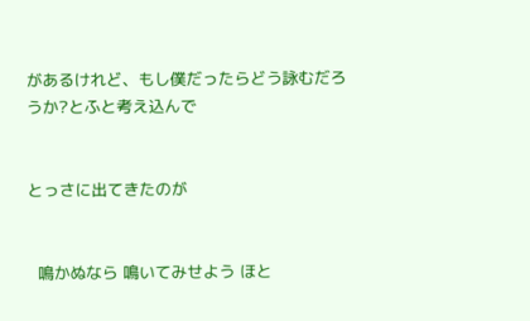があるけれど、もし僕だったらどう詠むだろうか?とふと考え込んで


とっさに出てきたのが


  鳴かぬなら 鳴いてみせよう ほと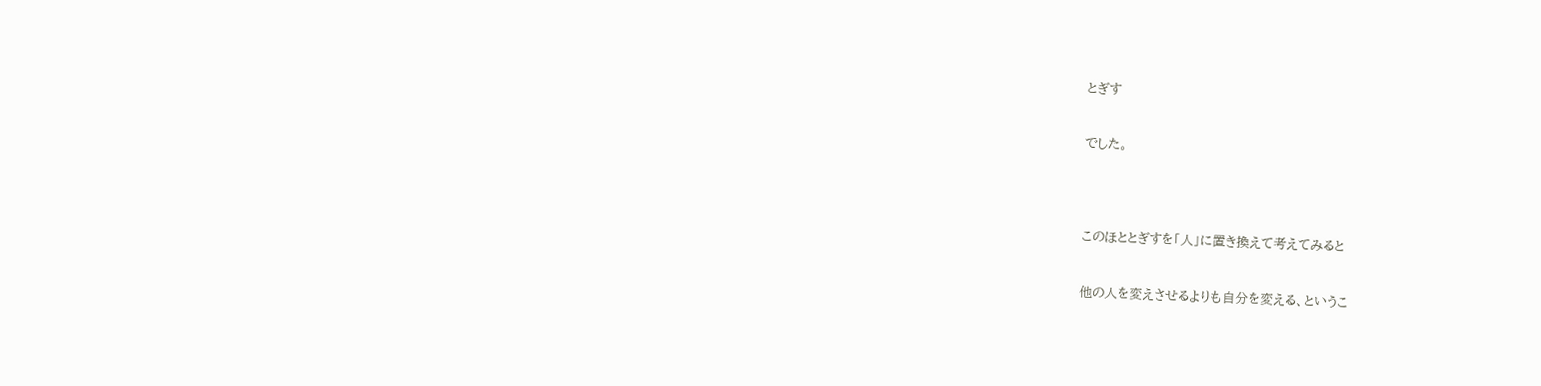とぎす


でした。




このほととぎすを「人」に置き換えて考えてみると


他の人を変えさせるよりも自分を変える、というこ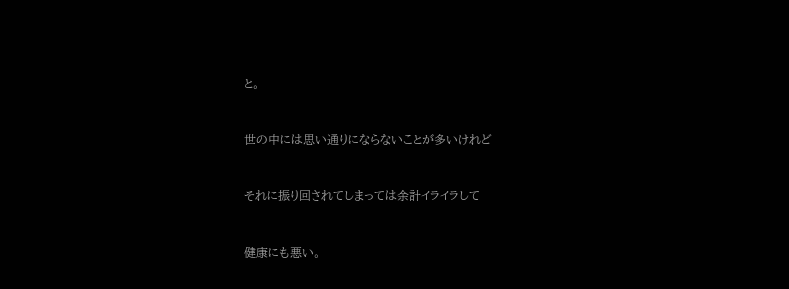と。


世の中には思い通りにならないことが多いけれど


それに振り回されてしまっては余計イライラして


健康にも悪い。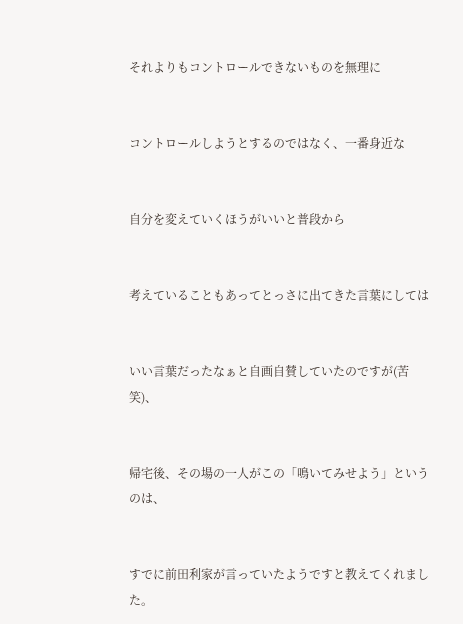それよりもコントロールできないものを無理に


コントロールしようとするのではなく、一番身近な


自分を変えていくほうがいいと普段から


考えていることもあってとっさに出てきた言葉にしては


いい言葉だったなぁと自画自賛していたのですが(苦笑)、


帰宅後、その場の一人がこの「鳴いてみせよう」というのは、


すでに前田利家が言っていたようですと教えてくれました。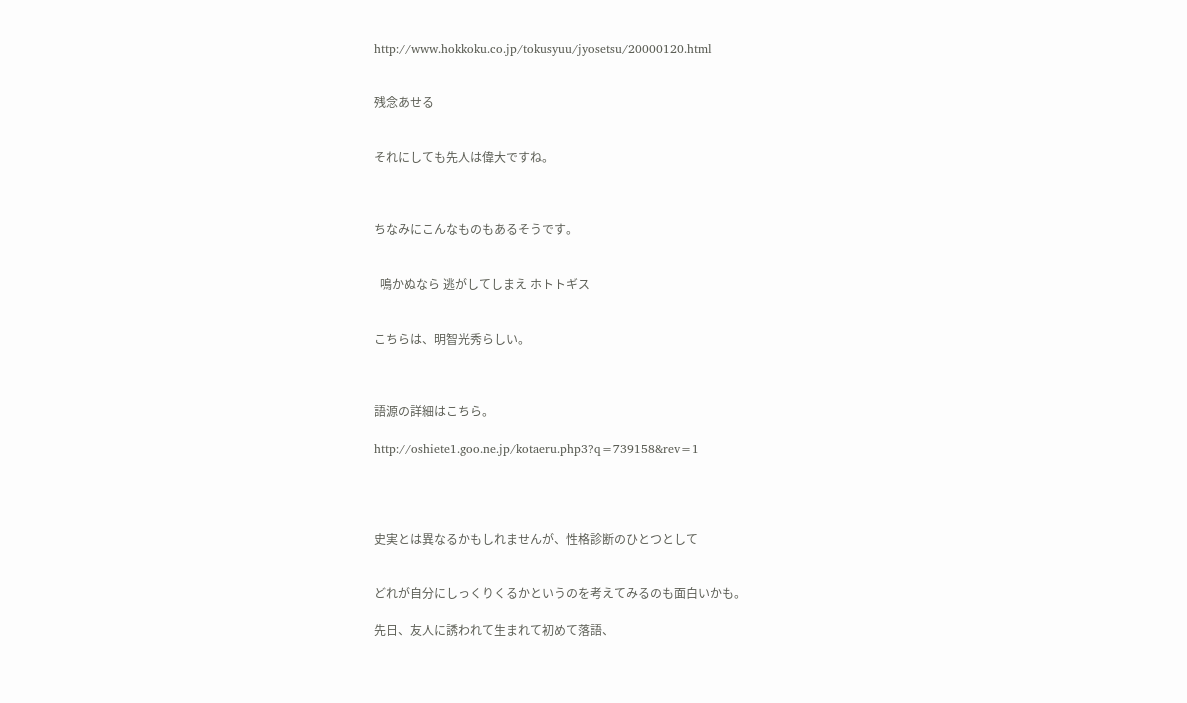http://www.hokkoku.co.jp/tokusyuu/jyosetsu/20000120.html


残念あせる


それにしても先人は偉大ですね。



ちなみにこんなものもあるそうです。


  鳴かぬなら 逃がしてしまえ ホトトギス


こちらは、明智光秀らしい。



語源の詳細はこちら。

http://oshiete1.goo.ne.jp/kotaeru.php3?q=739158&rev=1




史実とは異なるかもしれませんが、性格診断のひとつとして


どれが自分にしっくりくるかというのを考えてみるのも面白いかも。

先日、友人に誘われて生まれて初めて落語、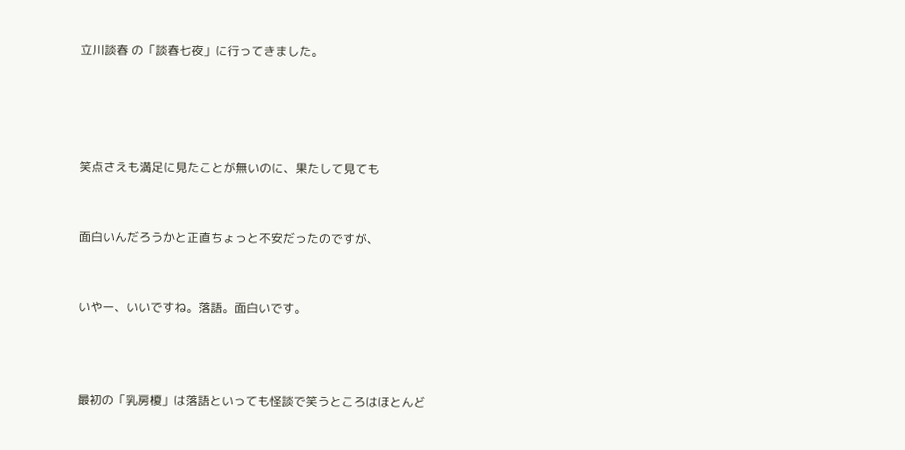立川談春 の「談春七夜」に行ってきました。




笑点さえも満足に見たことが無いのに、果たして見ても


面白いんだろうかと正直ちょっと不安だったのですが、


いやー、いいですね。落語。面白いです。



最初の「乳房榎」は落語といっても怪談で笑うところはほとんど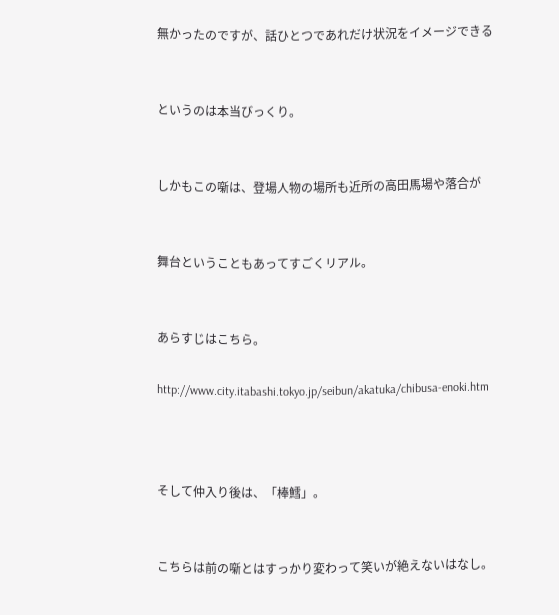無かったのですが、話ひとつであれだけ状況をイメージできる


というのは本当びっくり。


しかもこの噺は、登場人物の場所も近所の高田馬場や落合が


舞台ということもあってすごくリアル。


あらすじはこちら。

http://www.city.itabashi.tokyo.jp/seibun/akatuka/chibusa-enoki.htm



そして仲入り後は、「棒鱈」。


こちらは前の噺とはすっかり変わって笑いが絶えないはなし。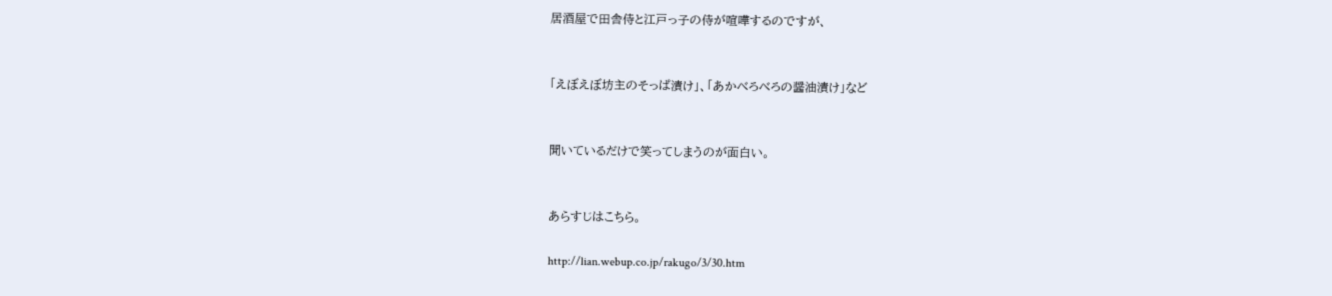居酒屋で田舎侍と江戸っ子の侍が喧嘩するのですが、


「えぼえぼ坊主のそっぱ漬け」、「あかべろべろの醤油漬け」など


聞いているだけで笑ってしまうのが面白い。


あらすじはこちら。

http://lian.webup.co.jp/rakugo/3/30.htm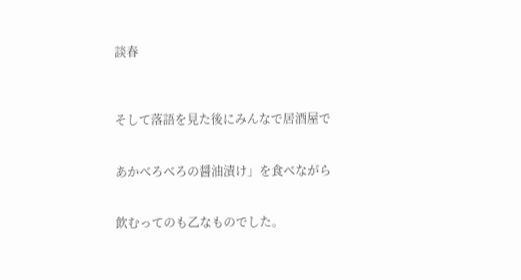談春



そして落語を見た後にみんなで居酒屋で


あかべろべろの醤油漬け」を食べながら


飲むってのも乙なものでした。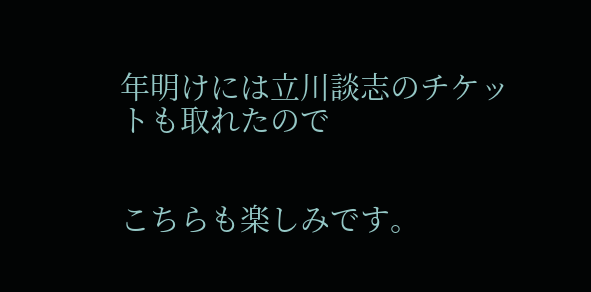年明けには立川談志のチケットも取れたので


こちらも楽しみです。